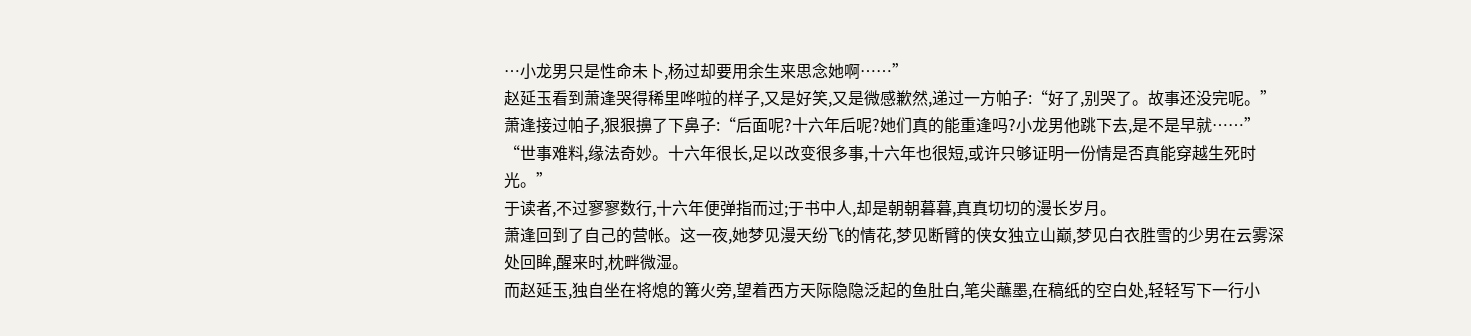…小龙男只是性命未卜,杨过却要用余生来思念她啊……”
赵延玉看到萧逢哭得稀里哗啦的样子,又是好笑,又是微感歉然,递过一方帕子:“好了,别哭了。故事还没完呢。”
萧逢接过帕子,狠狠擤了下鼻子:“后面呢?十六年后呢?她们真的能重逢吗?小龙男他跳下去,是不是早就……”
“世事难料,缘法奇妙。十六年很长,足以改变很多事,十六年也很短,或许只够证明一份情是否真能穿越生死时光。”
于读者,不过寥寥数行,十六年便弹指而过;于书中人,却是朝朝暮暮,真真切切的漫长岁月。
萧逢回到了自己的营帐。这一夜,她梦见漫天纷飞的情花,梦见断臂的侠女独立山巅,梦见白衣胜雪的少男在云雾深处回眸,醒来时,枕畔微湿。
而赵延玉,独自坐在将熄的篝火旁,望着西方天际隐隐泛起的鱼肚白,笔尖蘸墨,在稿纸的空白处,轻轻写下一行小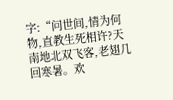字:“问世间,情为何物,直教生死相许?天南地北双飞客,老翅几回寒暑。欢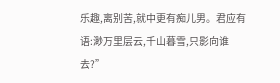乐趣,离别苦,就中更有痴儿男。君应有语:渺万里层云,千山暮雪,只影向谁去?”